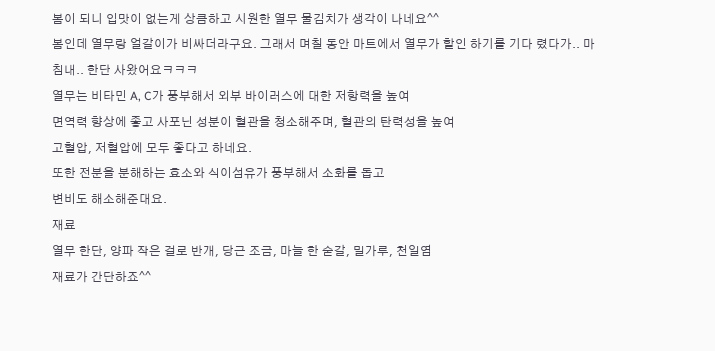봄이 되니 입맛이 없는게 상큼하고 시원한 열무 물김치가 생각이 나네요^^
봄인데 열무랑 얼갈이가 비싸더라구요. 그래서 며칠 동안 마트에서 열무가 할인 하기를 기다 렸다가.. 마침내.. 한단 사왔어요ㅋㅋㅋ
열무는 비타민 A, C가 풍부해서 외부 바이러스에 대한 저항력을 높여
면역력 향상에 좋고 사포닌 성분이 혈관을 청소해주며, 혈관의 탄력성을 높여
고혈압, 저혈압에 모두 좋다고 하네요.
또한 전분을 분해하는 효소와 식이섬유가 풍부해서 소화를 돕고
변비도 해소해준대요.
재료
열무 한단, 양파 작은 걸로 반개, 당근 조금, 마늘 한 숟갈, 밀가루, 천일염
재료가 간단하죠^^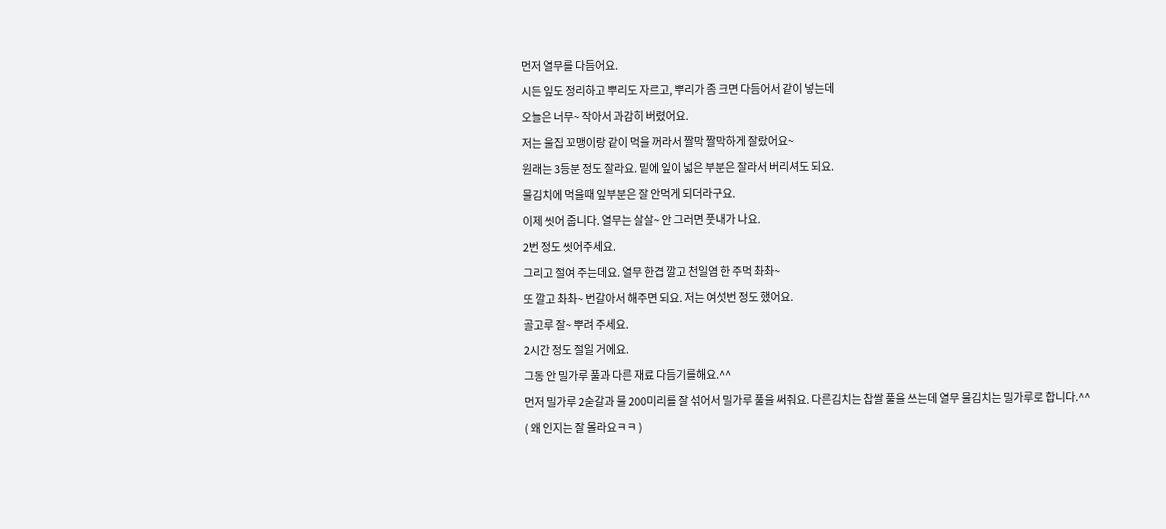먼저 열무를 다듬어요.
시든 잎도 정리하고 뿌리도 자르고, 뿌리가 좀 크면 다듬어서 같이 넣는데
오늘은 너무~ 작아서 과감히 버렸어요.
저는 울집 꼬맹이랑 같이 먹을 꺼라서 짤막 짤막하게 잘랐어요~
원래는 3등분 정도 잘라요. 밑에 잎이 넓은 부분은 잘라서 버리셔도 되요.
물김치에 먹을때 잎부분은 잘 안먹게 되더라구요.
이제 씻어 줍니다. 열무는 살살~ 안 그러면 풋내가 나요.
2번 정도 씻어주세요.
그리고 절여 주는데요. 열무 한겹 깔고 천일염 한 주먹 촤촤~
또 깔고 촤촤~ 번갈아서 해주면 되요. 저는 여섯번 정도 했어요.
골고루 잘~ 뿌려 주세요.
2시간 정도 절일 거에요.
그동 안 밀가루 풀과 다른 재료 다듬기를해요.^^
먼저 밀가루 2숟갈과 물 200미리를 잘 섞어서 밀가루 풀을 써줘요. 다른김치는 찹쌀 풀을 쓰는데 열무 물김치는 밀가루로 합니다.^^
( 왜 인지는 잘 몰라요ㅋㅋ )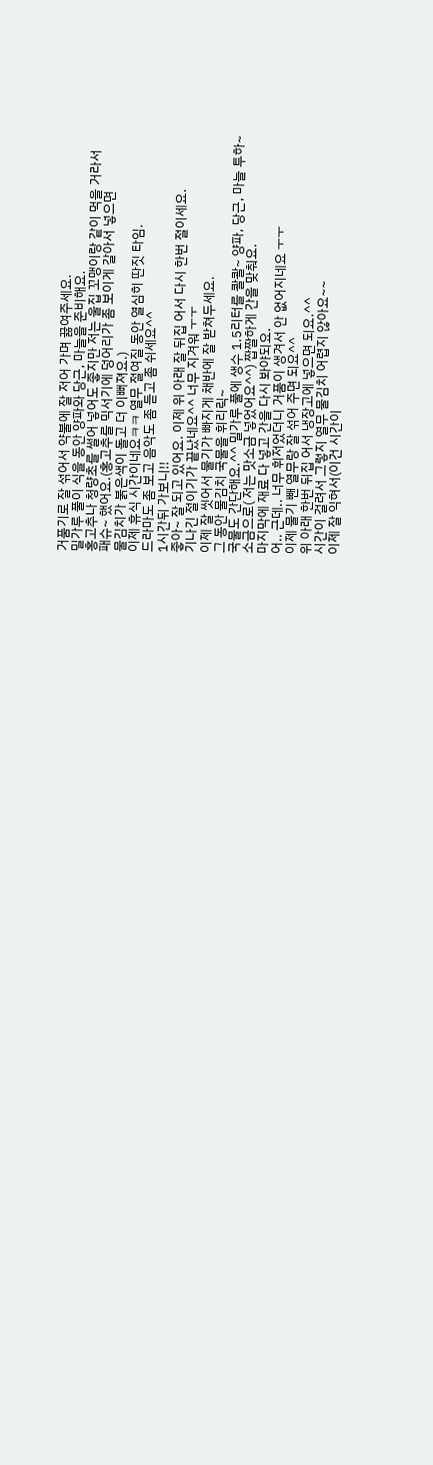거품기로 잘 섞어서 약불에 잘 저어 가며 끓여주세요.
밀가루 풀이 식을 동안 양파와 당근, 마늘을 준비해요.
홍고추나 청량초를 썰어 넣어도 좋지만 저는 울집 꼬맹이랑 같이 먹을 거라서
패슈~ 했어요.(홍고추를 믹서기에 덩어리가 좀 보이게 갈아서 넣으면
물김치가 붉은색이 돌고 더 이뻐져요.)
이제 휴식 시간이네요ㅋㅋ 열무 절여질 동안 열심히 딴짓 타임.
드라마도 좀 보고 음악도 좀 듣고 좀 쉬세요^^
1시간뒤 가보니!!
좋아~ 잘 되고 있어요. 이제 위 아래 잘 뒤집 어서 다시 한번 절이세요.
기나긴 절이기가 끝났네요^^ 너무 지겨워 ㅜㅜ
이제 잘 씻어서 물기가 빠지게 채반에 잘 받쳐두세요.
그 동안 물김치 국물을 휘리릭~
국물도 간단해요.^^ 밀가루 풀에 생수 1.5리터를 콸콸~ 양파, 당근, 마늘 투하~
소금으로( 저는 맛소금 넣었어요^^) 짭짤하게 간을 맞춰요.
마지막에 재료 다 넣고 간을 다시 봐야되요.
어.. 근데.. 너무 휘저었더니 거품이 생겨서 안 없어지네요 ㅜㅜ
이제 물기 뺀 열무랑 잘 섞어 주면 되요^^
위 아래 한번 뒤집 어서 냉장고에 넣으면 되요.^^
시간이 걸려서 그렇지 열무 물김치 어렵지 않아요~~
이제 잘 익혀서(이건 시간이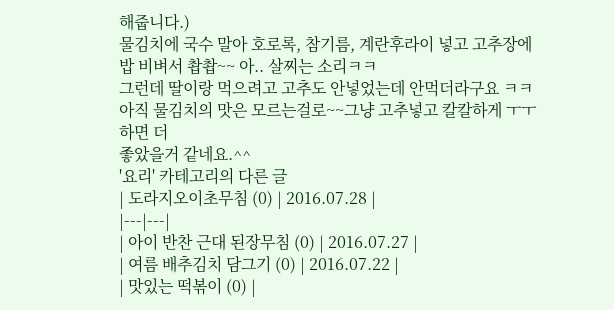해줍니다.)
물김치에 국수 말아 호로록, 참기름, 계란후라이 넣고 고추장에 밥 비벼서 촵촵~~ 아.. 살찌는 소리ㅋㅋ
그런데 딸이랑 먹으려고 고추도 안넣었는데 안먹더라구요 ㅋㅋ
아직 물김치의 맛은 모르는걸로~~그냥 고추넣고 칼칼하게 ㅜㅜ 하면 더
좋았을거 같네요.^^
'요리' 카테고리의 다른 글
| 도라지오이초무침 (0) | 2016.07.28 |
|---|---|
| 아이 반찬 근대 된장무침 (0) | 2016.07.27 |
| 여름 배추김치 담그기 (0) | 2016.07.22 |
| 맛있는 떡볶이 (0) |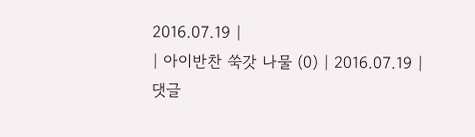2016.07.19 |
| 아이반찬 쑥갓 나물 (0) | 2016.07.19 |
댓글